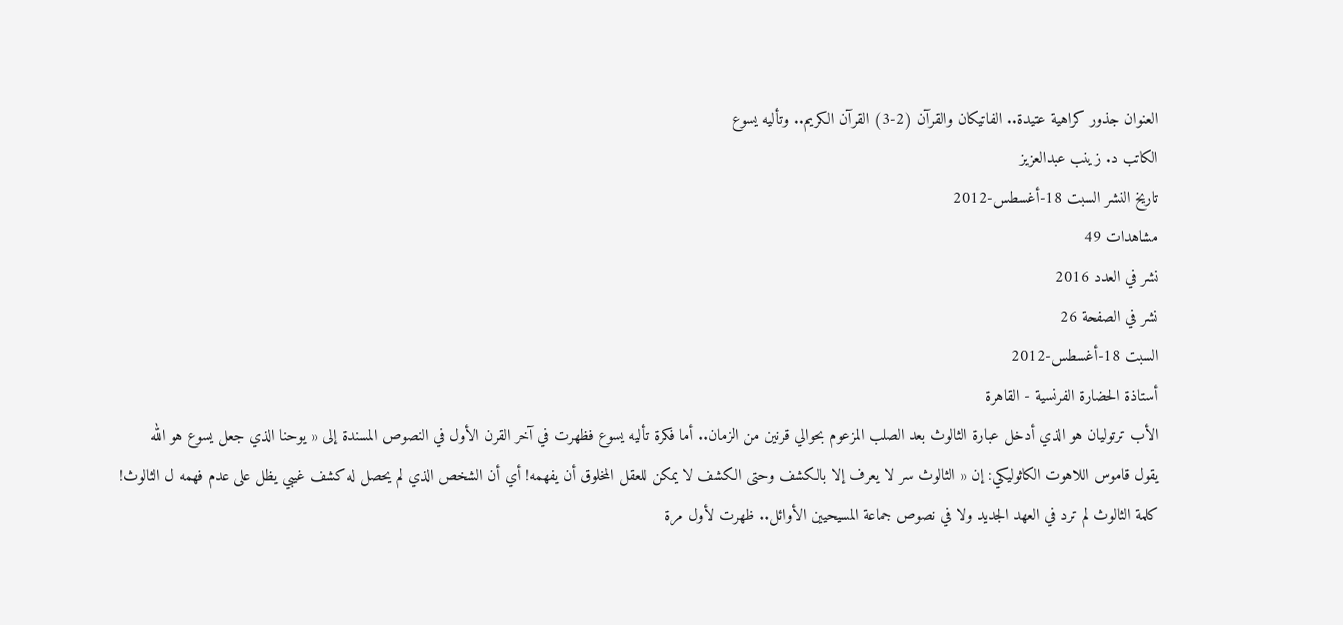العنوان جذور كراهية عتيدة.. الفاتيكان والقرآن (2-3) القرآن الكريم.. وتأليه يسوع
الكاتب د. زينب عبدالعزيز
تاريخ النشر السبت 18-أغسطس-2012
مشاهدات 49
نشر في العدد 2016
نشر في الصفحة 26
السبت 18-أغسطس-2012
أستاذة الحضارة الفرنسية - القاهرة
الأب ترتوليان هو الذي أدخل عبارة الثالوث بعد الصلب المزعوم بحوالي قرنين من الزمان.. أما فكرة تأليه يسوع فظهرت في آخر القرن الأول في النصوص المسندة إلى « يوحنا الذي جعل يسوع هو الله
يقول قاموس اللاهوت الكاثوليكي: إن « الثالوث سر لا يعرف إلا بالكشف وحتى الكشف لا يمكن للعقل المخلوق أن يفهمه! أي أن الشخص الذي لم يحصل له كشف غيبي يظل على عدم فهمه ل الثالوث!
كلمة الثالوث لم ترد في العهد الجديد ولا في نصوص جماعة المسيحيين الأوائل.. ظهرت لأول مرة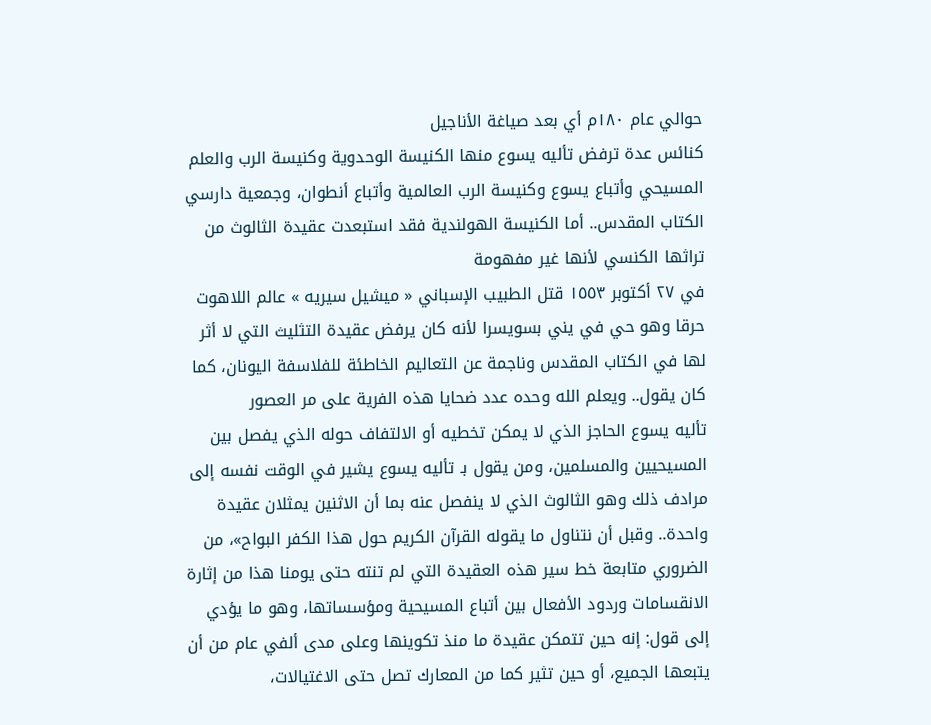حوالي عام ١٨٠م أي بعد صياغة الأناجيل
كنائس عدة ترفض تأليه يسوع منها الكنيسة الوحدوية وكنيسة الرب والعلم المسيحي وأتباع يسوع وكنيسة الرب العالمية وأتباع أنطوان، وجمعية دارسي الكتاب المقدس.. أما الكنيسة الهولندية فقد استبعدت عقيدة الثالوث من تراثها الكنسي لأنها غير مفهومة
في ٢٧ أكتوبر ١٥٥٣ قتل الطبيب الإسباني « ميشيل سيريه » عالم اللاهوت حرقا وهو حي في يني بسويسرا لأنه كان يرفض عقيدة التثليث التي لا أثر لها في الكتاب المقدس وناجمة عن التعاليم الخاطئة للفلاسفة اليونان، كما كان يقول.. ويعلم الله وحده عدد ضحايا هذه الفرية على مر العصور
تأليه يسوع الحاجز الذي لا يمكن تخطيه أو الالتفاف حوله الذي يفصل بين المسيحيين والمسلمين، ومن يقول بـ تأليه يسوع يشير في الوقت نفسه إلى مرادف ذلك وهو الثالوث الذي لا ينفصل عنه بما أن الاثنين يمثلان عقيدة واحدة.. وقبل أن نتناول ما يقوله القرآن الكريم حول هذا الكفر البواح»، من الضروري متابعة خط سير هذه العقيدة التي لم تنته حتى يومنا هذا من إثارة الانقسامات وردود الأفعال بين أتباع المسيحية ومؤسساتها، وهو ما يؤدي إلى قول: إنه حين تتمكن عقيدة ما منذ تكوينها وعلى مدى ألفي عام من أن يتبعها الجميع، أو حين تثير كما من المعارك تصل حتى الاغتيالات،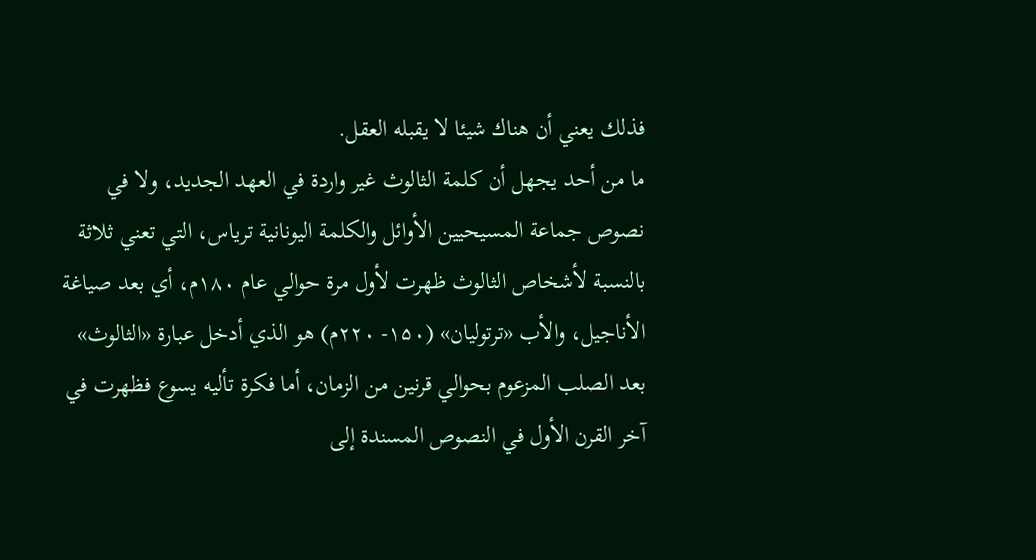فذلك يعني أن هناك شيئا لا يقبله العقل.
ما من أحد يجهل أن كلمة الثالوث غير واردة في العهد الجديد، ولا في نصوص جماعة المسيحيين الأوائل والكلمة اليونانية ترياس، التي تعني ثلاثة بالنسبة لأشخاص الثالوث ظهرت لأول مرة حوالي عام ۱۸۰م، أي بعد صياغة الأناجيل، والأب «ترتولیان» (۱۵۰- ٢٢٠م) هو الذي أدخل عبارة «الثالوث» بعد الصلب المزعوم بحوالي قرنين من الزمان، أما فكرة تأليه يسوع فظهرت في آخر القرن الأول في النصوص المسندة إلى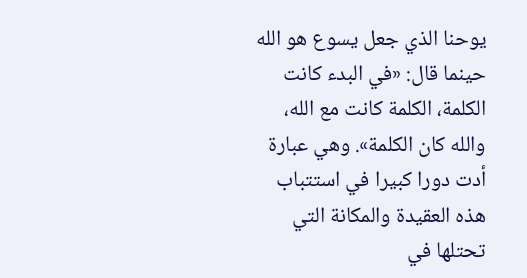يوحنا الذي جعل يسوع هو الله حينما قال: «في البدء كانت الكلمة، الكلمة كانت مع الله، والله كان الكلمة». وهي عبارة أدت دورا كبيرا في استتباب هذه العقيدة والمكانة التي تحتلها في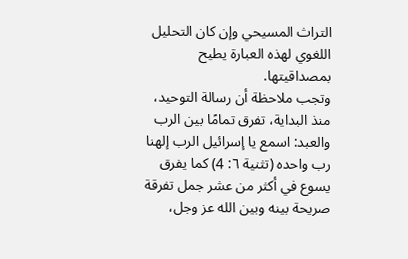التراث المسيحي وإن كان التحليل اللغوي لهذه العبارة يطيح بمصداقيتها.
وتجب ملاحظة أن رسالة التوحيد، منذ البداية، تفرق تمامًا بين الرب والعبد: اسمع يا إسرائيل الرب إلهنا رب واحده (تثنية ٦: 4) كما يفرق يسوع في أكثر من عشر جمل تفرقة صريحة بينه وبين الله عز وجل،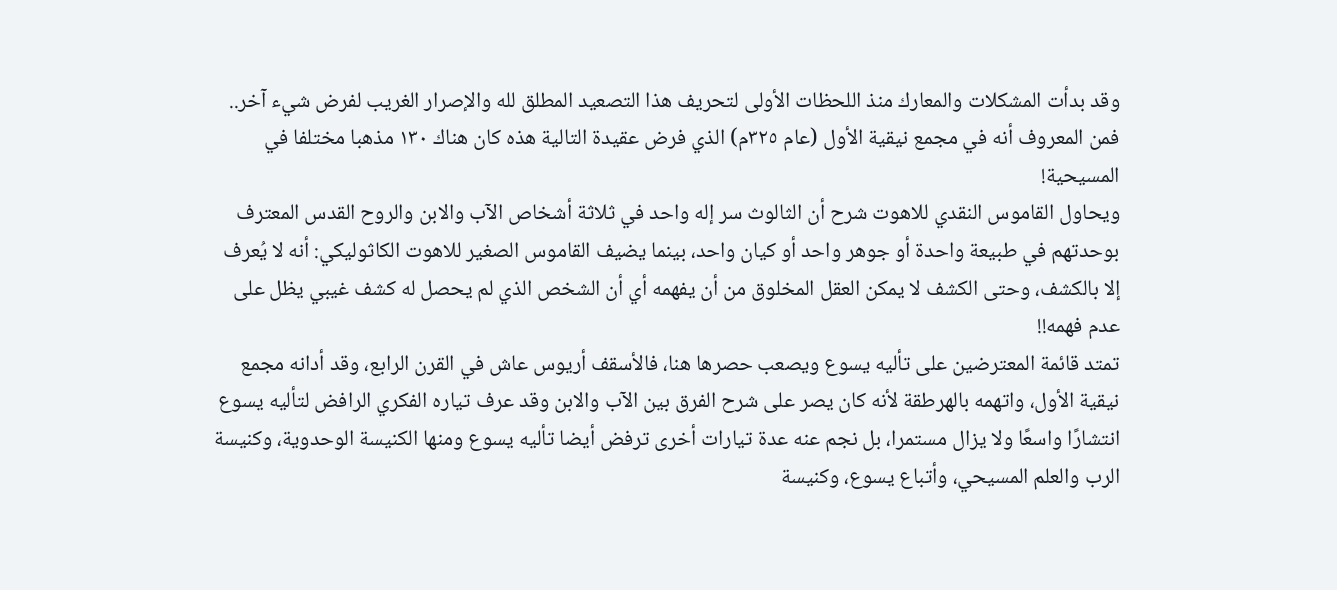وقد بدأت المشكلات والمعارك منذ اللحظات الأولى لتحريف هذا التصعيد المطلق لله والإصرار الغريب لفرض شيء آخر.. فمن المعروف أنه في مجمع نيقية الأول (عام ٣٢٥م) الذي فرض عقيدة التالية هذه كان هناك ۱۳۰ مذهبا مختلفا في المسيحية!
ويحاول القاموس النقدي للاهوت شرح أن الثالوث سر إله واحد في ثلاثة أشخاص الآب والابن والروح القدس المعترف بوحدتهم في طبيعة واحدة أو جوهر واحد أو كيان واحد، بينما يضيف القاموس الصغير للاهوت الكاثوليكي: أنه لا يُعرف إلا بالكشف، وحتى الكشف لا يمكن العقل المخلوق من أن يفهمه أي أن الشخص الذي لم يحصل له كشف غيبي يظل على عدم فهمه!!
تمتد قائمة المعترضين على تأليه يسوع ويصعب حصرها هنا، فالأسقف أريوس عاش في القرن الرابع، وقد أدانه مجمع نيقية الأول، واتهمه بالهرطقة لأنه كان يصر على شرح الفرق بين الآب والابن وقد عرف تياره الفكري الرافض لتأليه يسوع انتشارًا واسعًا ولا يزال مستمرا، بل نجم عنه عدة تيارات أخرى ترفض أيضا تأليه يسوع ومنها الكنيسة الوحدوية، وكنيسة الرب والعلم المسيحي، وأتباع يسوع، وكنيسة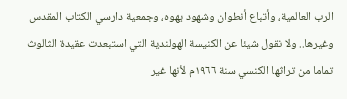الرب العالمية، وأتباع أنطوان وشهود يهوه، وجمعية دارسي الكتاب المقدس وغيرها.. ولا نقول شيئا عن الكنيسة الهولندية التي استبعدت عقيدة الثالوث تماما من تراثها الكنسي سنة ١٩٦٦م لأنها غير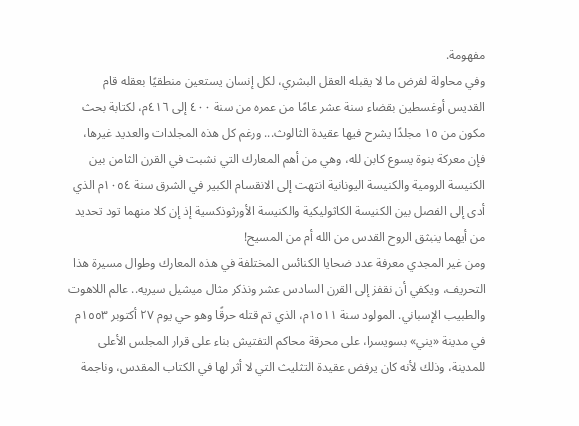مفهومة.
وفي محاولة لفرض ما لا يقبله العقل البشري، لكل إنسان يستعين منطقيًا بعقله قام القديس أوغسطين بقضاء سنة عشر عامًا من عمره من سنة ٤٠٠ إلى ٤١٦م، لكتابة بحث مكون من ١٥ مجلدًا يشرح فيها عقيدة الثالوث... ورغم كل هذه المجلدات والعديد غيرها، فإن معركة بنوة يسوع كابن لله، وهي من أهم المعارك التي نشبت في القرن الثامن بين الكنيسة الرومية والكنيسة اليونانية انتهت إلى الانقسام الكبير في الشرق سنة ١٠٥٤م الذي أدى إلى الفصل بين الكنيسة الكاثوليكية والكنيسة الأورثوذكسية إذ إن كلا منهما تود تحديد من أيهما ينبثق الروح القدس من الله أم من المسيح!
ومن غير المجدي معرفة عدد ضحايا الكنائس المختلفة في هذه المعارك وطوال مسيرة هذا التحريف، ويكفي أن نقفز إلى القرن السادس عشر ونذكر مثال ميشيل سيريه.. عالم اللاهوت والطبيب الإسباني. المولود سنة ١٥١١م، الذي تم قتله حرقًا وهو حي يوم ٢٧ أكتوبر ١٥٥٣م في مدينة «يني» بسويسرا، على محرقة محاكم التفتيش بناء على قرار المجلس الأعلى للمدينة، وذلك لأنه كان يرفض عقيدة التثليث التي لا أثر لها في الكتاب المقدس، وناجمة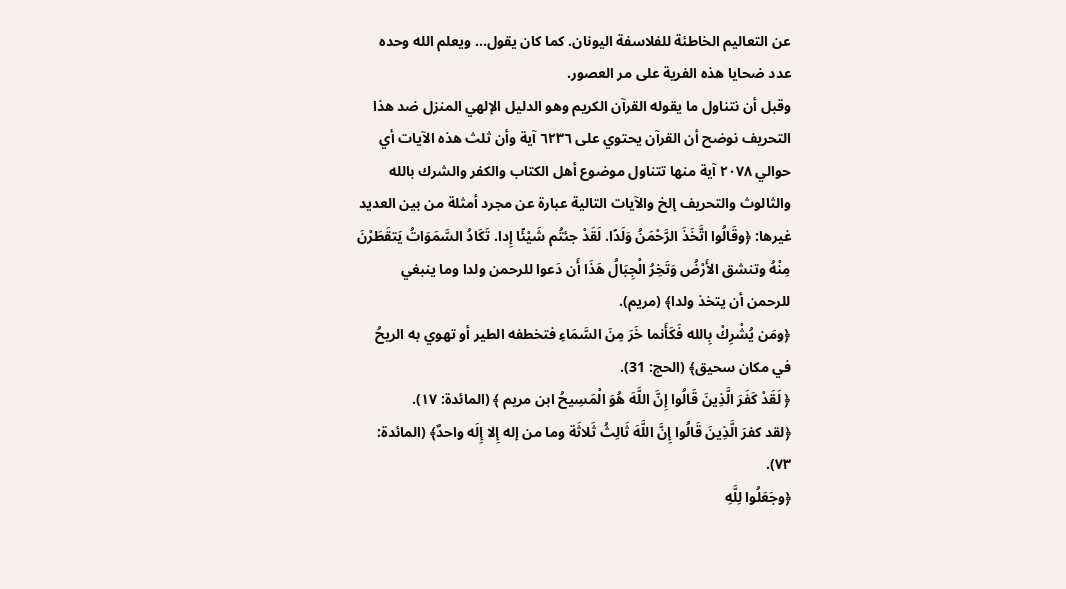عن التعاليم الخاطئة للفلاسفة اليونان. كما كان يقول... ويعلم الله وحده عدد ضحايا هذه الفرية على مر العصور.
وقبل أن نتناول ما يقوله القرآن الكريم وهو الدليل الإلهي المنزل ضد هذا التحريف نوضح أن القرآن يحتوي على ٦٢٣٦ آية وأن ثلث هذه الآيات أي حوالي ۲۰۷۸ آية منها تتناول موضوع أهل الكتاب والكفر والشرك بالله والثالوث والتحريف إلخ والآيات التالية عبارة عن مجرد أمثلة من بين العديد غيرها: ﴿وقَالُوا اتَّخَذَ الرَّحْمَنُ وَلَدًا. لَقَدْ جئتُم شَيْئًا إِدا. تَكَادُ السَّمَوَاتُ يَتقَطَرْنَ مِنْهُ وتنشق الأَرْضُ وَتَخِرُ الْجِبَالُ هَذَا أَن دَعوا للرحمن ولدا وما ينبغي للرحمن أن يتخذ ولدا﴾ (مريم).
﴿ومَن يُشْرِكْ بِالله فَكَأَنما خَرَ مِنَ السَّمَاءِ فتخطفه الطير أو تهوي به الريحُ في مكان سحيق﴾ (الحج: 31).
﴿ لَقَدْ كَفَرَ الَّذِينَ قَالُوا إِنَّ اللَّهَ هُوَ الْمَسِيحُ ابن مريم ﴾ (المائدة: ١٧).
﴿لقد كفرَ الَّذِينَ قَالُوا إِنَّ اللَّهَ ثَالِثُ ثَلاثَة وما من إله إِلا إِلَه واحدٌ﴾ (المائدة: ٧٣).
﴿وجَعَلُوا لِلَّهِ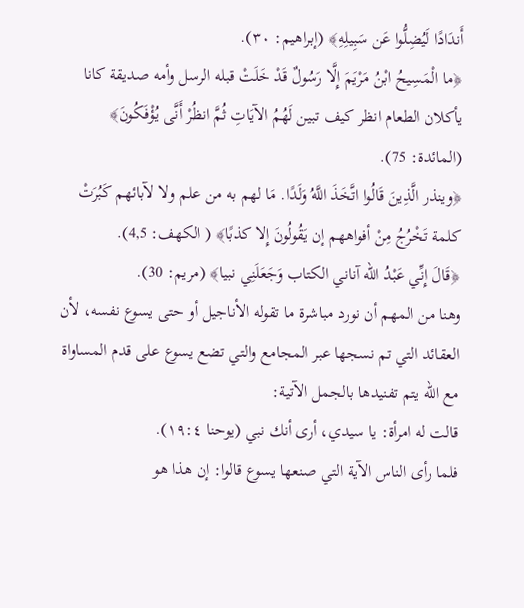أَندَادًا لَيُضِلُّوا عَن سَبِيلِهِ﴾ (إبراهيم: ٣٠).
﴿ما الْمَسِيحُ ابْنُ مَرْيَمَ إِلَّا رَسُولٌ قَدْ خَلَتْ قبله الرسل وأمه صديقة كانا يأكلان الطعام انظر كيف تبين لَهُمُ الآيَاتِ ثُمَّ انظُرْ أَنَّى يُؤْفَكُونَ﴾ (المائدة: 75).
﴿وينذر الَّذِينَ قَالُوا اتَّخَذَ اللَّهُ وَلَدًا. مَا لهم به من علم ولا لآبائهم كَبُرَتْ كلمة تَخْرُجُ مِنْ أفواههم إن يَقُولُونَ إِلا كذبًا﴾ ( الكهف: 4,5).
﴿قَالَ إِنِّي عَبْدُ الله آناني الكتاب وَجَعَلَنِي نبيا﴾ (مريم: 30).
وهنا من المهم أن نورد مباشرة ما تقوله الأناجيل أو حتى يسوع نفسه، لأن العقائد التي تم نسجها عبر المجامع والتي تضع يسوع على قدم المساواة مع الله يتم تفنيدها بالجمل الآتية:
قالت له امرأة: يا سيدي، أرى أنك نبي (يوحنا ١٩:٤).
فلما رأى الناس الآية التي صنعها يسوع قالوا: إن هذا هو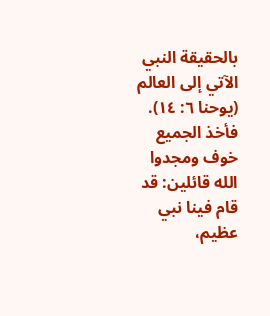بالحقيقة النبي
الآتي إلى العالم (يوحنا ٦: ١٤).
فأخذ الجميع خوف ومجدوا الله قائلين: قد قام فينا نبي عظيم،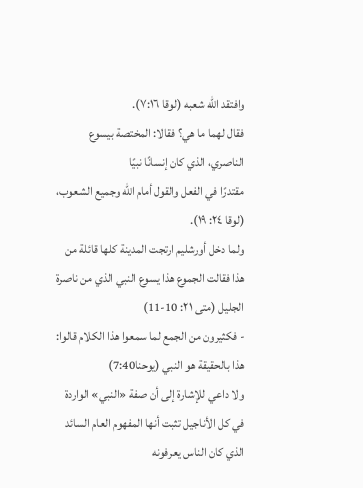وافتقد الله شعبه (لوقا ٧:١٦).
فقال لهما ما هي؟ فقالا: المختصة بيسوع الناصري، الذي كان إنسانًا نبيًا
مقتدرًا في الفعل والقول أمام الله وجميع الشعوب، (لوقا ٢٤: ١٩).
ولما دخل أورشليم ارتجت المدينة كلها قائلة من هذا فقالت الجموع هذا يسوع النبي الذي من ناصرة الجليل (متی ۲۱: 10-11)
- فكثيرون من الجمع لما سمعوا هذا الكلام قالوا: هذا بالحقيقة هو النبي (يوحنا7:40)
ولا داعي للإشارة إلى أن صفة «النبي» الواردة في كل الأناجيل تثبت أنها المفهوم العام السائد الذي كان الناس يعرفونه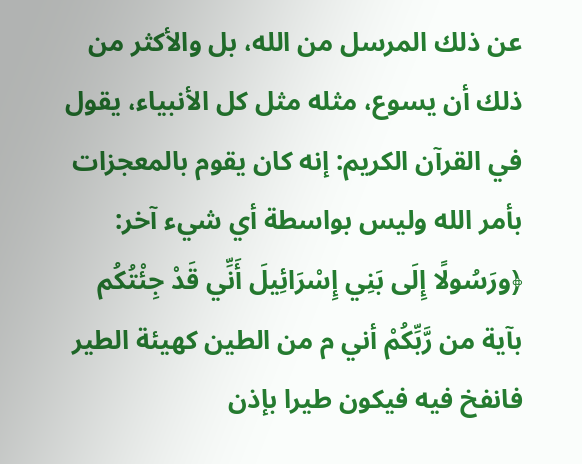عن ذلك المرسل من الله، بل والأكثر من ذلك أن يسوع، مثله مثل كل الأنبياء، يقول في القرآن الكريم: إنه كان يقوم بالمعجزات بأمر الله وليس بواسطة أي شيء آخر:
﴿ورَسُولًا إِلَى بَنِي إِسْرَائِيلَ أَنِّي قَدْ جِئْتُكُم بآية من رَّبِّكُمْ أني م من الطين كهيئة الطير فانفخ فيه فيكون طيرا بإذن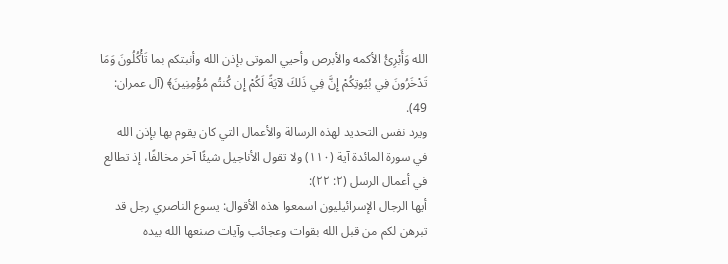الله وَأَبْرِئُ الأكمه والأبرص وأحيي الموتى بإذن الله وأنبتكم بما تَأْكُلُونَ وَمَا تَدْخَرُونَ فِي بُيُوتِكُمْ إِنَّ فِي ذَلكَ لآيَةً لَكُمْ إِن كُنتُم مُؤْمِنِينَ﴾ (آل عمران: 49).
ويرد نفس التحديد لهذه الرسالة والأعمال التي كان يقوم بها بإذن الله في سورة المائدة آية (۱۱۰) ولا تقول الأناجيل شيئًا آخر مخالفًا، إذ تطالع في أعمال الرسل (۲: ۲۲):
أيها الرجال الإسرائيليون اسمعوا هذه الأقوال: يسوع الناصري رجل قد تبرهن لكم من قبل الله بقوات وعجائب وآيات صنعها الله بيده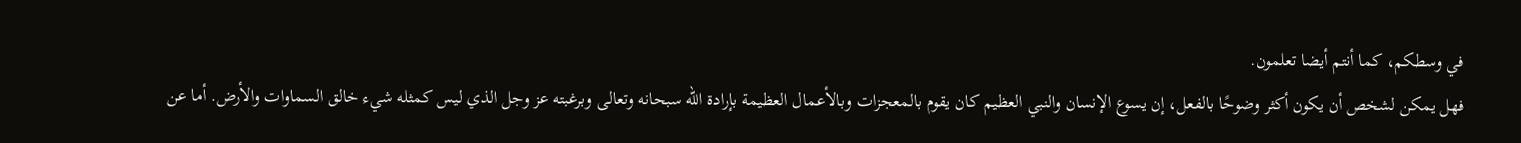في وسطكم، كما أنتم أيضا تعلمون.
فهل يمكن لشخص أن يكون أكثر وضوحًا بالفعل، إن يسوع الإنسان والنبي العظيم كان يقوم بالمعجزات وبالأعمال العظيمة بإرادة الله سبحانه وتعالى وبرغبته عز وجل الذي ليس كمثله شيء خالق السماوات والأرض. أما عن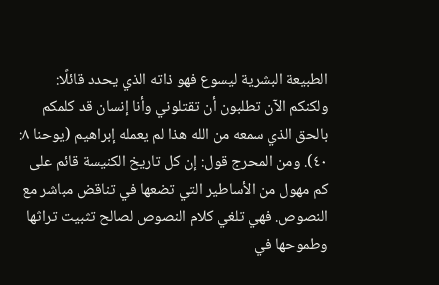الطبيعة البشرية ليسوع فهو ذاته الذي يحدد قائلًا:
ولكنكم الآن تطلبون أن تقتلوني وأنا إنسان قد كلمكم بالحق الذي سمعه من الله هذا لم يعمله إبراهيم (يوحنا ٨: ٤٠). ومن المحرج قول: إن كل تاريخ الكنيسة قائم على كم مهول من الأساطير التي تضعها في تناقض مباشر مع النصوص. فهي تلغي كلام النصوص لصالح تثبيت تراثها وطموحها في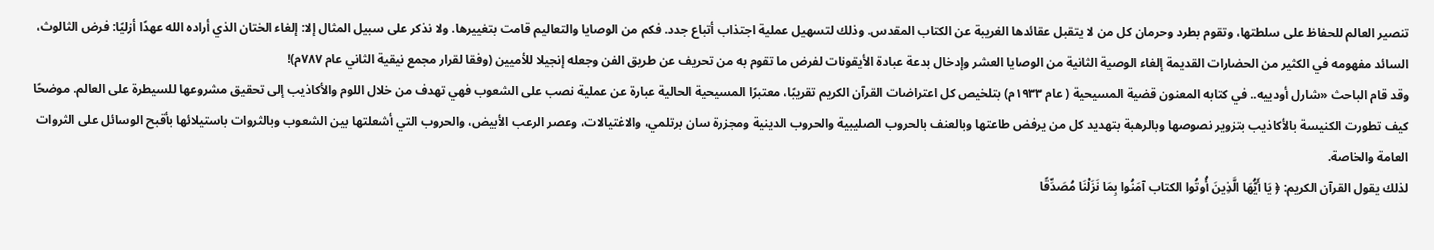تنصير العالم للحفاظ على سلطتها، وتقوم بطرد وحرمان كل من لا يتقبل عقائدها الغريبة عن الكتاب المقدس. وذلك لتسهيل عملية اجتذاب أتباع جدد. فكم من الوصايا والتعاليم قامت بتغييرها. ولا نذكر على سبيل المثال إلا: إلغاء الختان الذي أراده الله عهدًا أزليًا: فرض الثالوث، السائد مفهومه في الكثير من الحضارات القديمة إلغاء الوصية الثانية من الوصايا العشر وإدخال بدعة عبادة الأيقونات لفرض ما تقوم به من تحريف عن طريق الفن وجعله إنجيلا للأميين (وفقا لقرار مجمع نيقية الثاني عام ٧٨٧م)!
وقد قام الباحث «شارل أودييه.. في كتابه المعنون قضية المسيحية ( عام ١٩٣٣م) بتلخيص كل اعتراضات القرآن الكريم تقريبًا، معتبرًا المسيحية الحالية عبارة عن عملية نصب على الشعوب فهي تهدف من خلال اللوم والأكاذيب إلى تحقيق مشروعها للسيطرة على العالم. موضحًا كيف تطورت الكنيسة بالأكاذيب بتزوير نصوصها وبالرهبة بتهديد كل من يرفض طاعتها وبالعنف بالحروب الصليبية والحروب الدينية ومجزرة سان برتلمي، والاغتيالات، وعصر الرعب الأبيض، والحروب التي أشعلتها بين الشعوب وبالثروات باستيلائها بأقبح الوسائل على الثروات العامة والخاصة.
لذلك يقول القرآن الكريم: ﴿ يَا أَيُّهَا الَّذِينَ أُوتُوا الكتاب آمَنُوا بِمَا نَزَلْنَا مُصَدِّقًا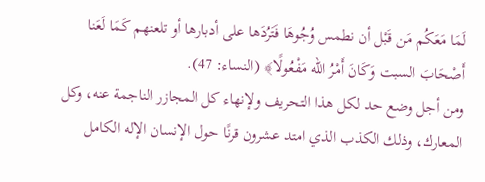لَمَا مَعَكُم مَن قَبْل أن نطمس وُجُوهَا فَتَرُدَها على أدبارها أو تلعنهم كَمَا لَعَنا أَصْحَابَ السبت وَكَانَ أَمْرُ الله مَفْعُولًا﴾ (النساء: 47).
ومن أجل وضع حد لكل هذا التحريف ولإنهاء كل المجازر الناجمة عنه، وكل المعارك، وذلك الكذب الذي امتد عشرون قرنًا حول الإنسان الإله الكامل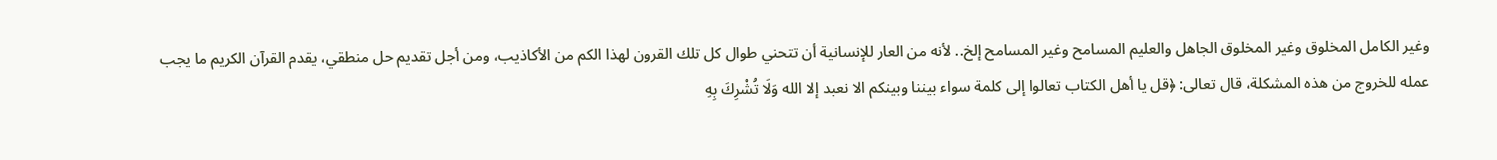وغير الكامل المخلوق وغير المخلوق الجاهل والعليم المسامح وغير المسامح إلخ.. لأنه من العار للإنسانية أن تتحني طوال كل تلك القرون لهذا الكم من الأكاذيب، ومن أجل تقديم حل منطقي، يقدم القرآن الكريم ما يجب عمله للخروج من هذه المشكلة، قال تعالى: ﴿قل يا أهل الكتاب تعالوا إلى كلمة سواء بيننا وبينكم الا نعبد إلا الله وَلَا تُشْرِكَ بِهِ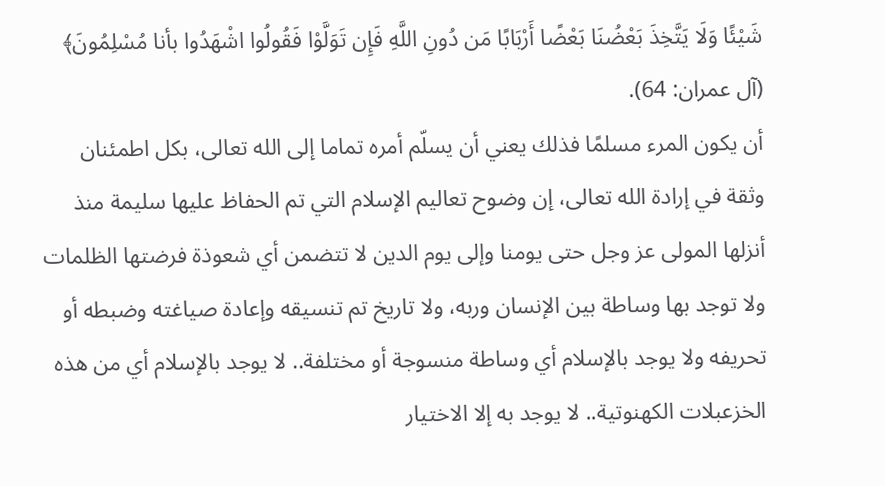شَيْئًا وَلَا يَتَّخِذَ بَعْضُنَا بَعْضًا أَرْبَابًا مَن دُونِ اللَّهِ فَإِن تَوَلَّوْا فَقُولُوا اشْهَدُوا بأنا مُسْلِمُونَ﴾ (آل عمران: 64).
أن يكون المرء مسلمًا فذلك يعني أن يسلّم أمره تماما إلى الله تعالى، بكل اطمئنان وثقة في إرادة الله تعالى، إن وضوح تعاليم الإسلام التي تم الحفاظ عليها سليمة منذ أنزلها المولى عز وجل حتى يومنا وإلى يوم الدين لا تتضمن أي شعوذة فرضتها الظلمات ولا توجد بها وساطة بين الإنسان وربه، ولا تاريخ تم تنسيقه وإعادة صياغته وضبطه أو تحريفه ولا يوجد بالإسلام أي وساطة منسوجة أو مختلفة.. لا يوجد بالإسلام أي من هذه الخزعبلات الكهنوتية.. لا يوجد به إلا الاختيار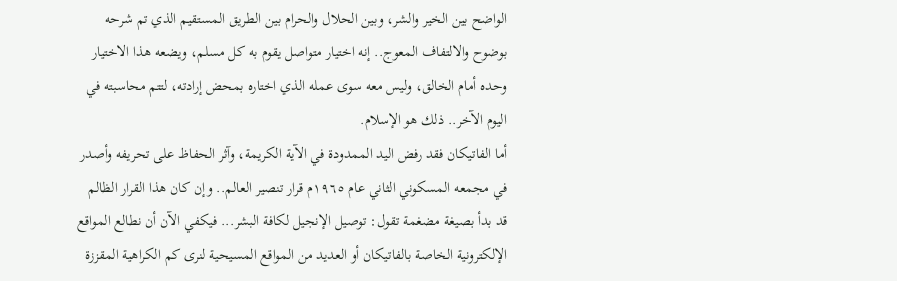الواضح بين الخير والشر، وبين الحلال والحرام بين الطريق المستقيم الذي تم شرحه بوضوح والالتفاف المعوج.. إنه اختیار متواصل يقوم به كل مسلم، ويضعه هذا الاختيار وحده أمام الخالق، وليس معه سوى عمله الذي اختاره بمحض إرادته، لتتم محاسبته في اليوم الآخر.. ذلك هو الإسلام.
أما الفاتيكان فقد رفض اليد الممدودة في الآية الكريمة، وآثر الحفاظ على تحريفه وأصدر في مجمعه المسكوني الثاني عام ١٩٦٥م قرار تنصير العالم.. وإن كان هذا القرار الظالم قد بدأ بصيغة مضغمة تقول: توصيل الإنجيل لكافة البشر... فيكفي الآن أن نطالع المواقع الإلكترونية الخاصة بالفاتيكان أو العديد من المواقع المسيحية لنرى كم الكراهية المقززة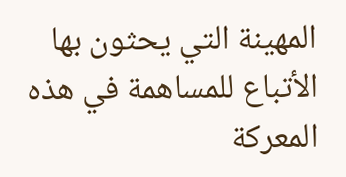المهينة التي يحثون بها الأتباع للمساهمة في هذه المعركة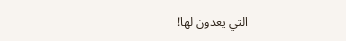التي يعدون لها!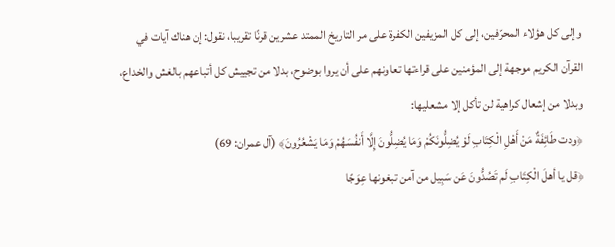وإلى كل هؤلاء المحرّفين، إلى كل المزيفين الكفرة على مر التاريخ الممتد عشرين قرنًا تقريبا، نقول: إن هناك آيات في القرآن الكريم موجهة إلى المؤمنين على قراءتها تعاونهم على أن يروا بوضوح، بدلا من تجييش كل أتباعهم بالغش والخداع، وبدلا من إشعال كراهية لن تأكل إلا مشعليها:
﴿ودت طَائِفَةٌ مَنْ أَهْلِ الْكِتَابِ لَوْ يُضِلُّونَكُمْ وَمَا يُضِلُّونَ إِلَّا أَنفُسَهُمْ وَمَا يَشْعُرُونَ﴾ (آل عمران: 69)
﴿قل يا أهلَ الْكِتَابِ لَم تَصُدُّونَ عَن سَبِيل من آمن تبغونها عِوَجًا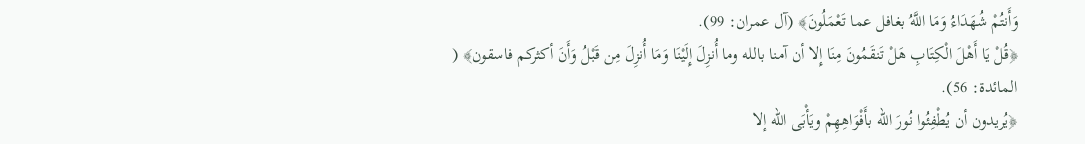وَأَنتُمْ شُهَدَاءُ وَمَا اللَّهُ بغافل عما تَعْمَلُونَ﴾ (آل عمران: 99).
﴿قُلْ يَا أَهْلَ الْكِتَابِ هَلْ تَنقَمُونَ مِنَا إِلا أن آمنا بالله وما أُنزِلَ إِلَيْنَا وَمَا أُنزِلَ مِن قَبْلُ وَأَنَ أكثركم فاسقون﴾ ( المائدة: 56).
﴿يُريدون أن يُطْفِئُوا نُورَ الله بأَفْوَاهِهِمْ ويَأْبَى الله إلا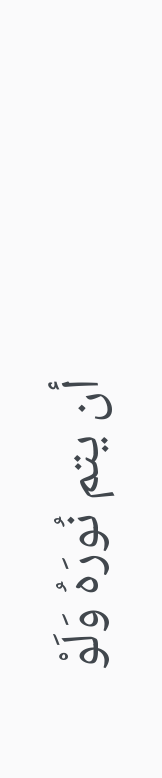أن يتم نُورَهُ وَلَوْ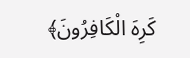كَرِهَ الْكَافِرُونَ﴾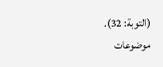(التوبة: 32).
موضوعات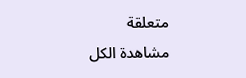متعلقة
مشاهدة الكل